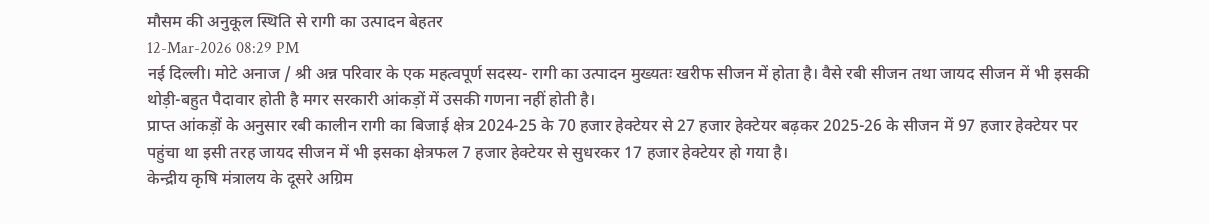मौसम की अनुकूल स्थिति से रागी का उत्पादन बेहतर
12-Mar-2026 08:29 PM
नई दिल्ली। मोटे अनाज / श्री अन्न परिवार के एक महत्वपूर्ण सदस्य- रागी का उत्पादन मुख्यतः खरीफ सीजन में होता है। वैसे रबी सीजन तथा जायद सीजन में भी इसकी थोड़ी-बहुत पैदावार होती है मगर सरकारी आंकड़ों में उसकी गणना नहीं होती है।
प्राप्त आंकड़ों के अनुसार रबी कालीन रागी का बिजाई क्षेत्र 2024-25 के 70 हजार हेक्टेयर से 27 हजार हेक्टेयर बढ़कर 2025-26 के सीजन में 97 हजार हेक्टेयर पर पहुंचा था इसी तरह जायद सीजन में भी इसका क्षेत्रफल 7 हजार हेक्टेयर से सुधरकर 17 हजार हेक्टेयर हो गया है।
केन्द्रीय कृषि मंत्रालय के दूसरे अग्रिम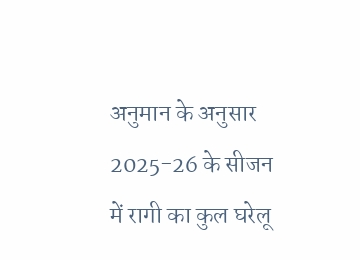अनुमान के अनुसार 2025-26 के सीजन में रागी का कुल घरेलू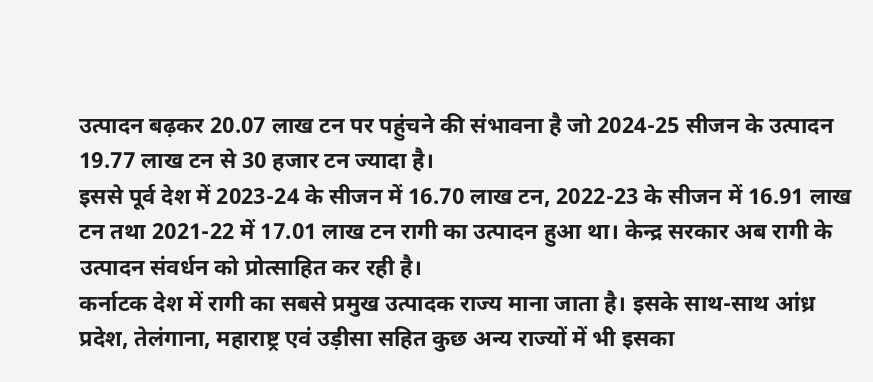उत्पादन बढ़कर 20.07 लाख टन पर पहुंचने की संभावना है जो 2024-25 सीजन के उत्पादन 19.77 लाख टन से 30 हजार टन ज्यादा है।
इससे पूर्व देश में 2023-24 के सीजन में 16.70 लाख टन, 2022-23 के सीजन में 16.91 लाख टन तथा 2021-22 में 17.01 लाख टन रागी का उत्पादन हुआ था। केन्द्र सरकार अब रागी के उत्पादन संवर्धन को प्रोत्साहित कर रही है।
कर्नाटक देश में रागी का सबसे प्रमुख उत्पादक राज्य माना जाता है। इसके साथ-साथ आंध्र प्रदेश, तेलंगाना, महाराष्ट्र एवं उड़ीसा सहित कुछ अन्य राज्यों में भी इसका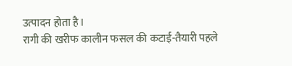उत्पादन होता है।
रागी की खरीफ कालीन फसल की कटाई-तैयारी पहले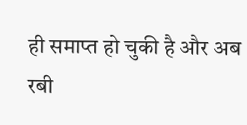ही समाप्त हो चुकी है और अब रबी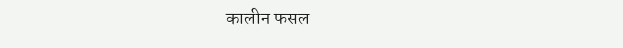कालीन फसल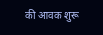की आवक शुरू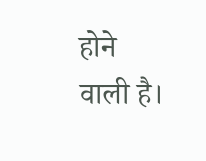होने वाली है।